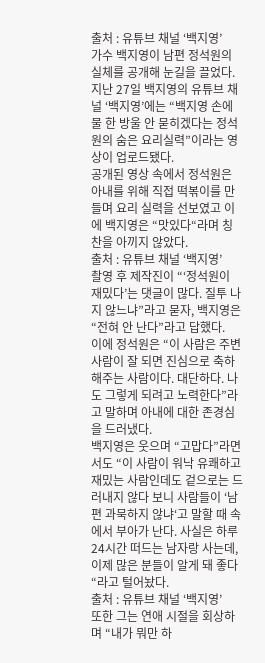출처 : 유튜브 채널 ‘백지영’
가수 백지영이 남편 정석원의 실체를 공개해 눈길을 끌었다.
지난 27일 백지영의 유튜브 채널 ‘백지영’에는 “백지영 손에 물 한 방울 안 묻히겠다는 정석원의 숨은 요리실력”이라는 영상이 업로드됐다.
공개된 영상 속에서 정석원은 아내를 위해 직접 떡볶이를 만들며 요리 실력을 선보였고 이에 백지영은 “맛있다“라며 칭찬을 아끼지 않았다.
출처 : 유튜브 채널 ‘백지영’
촬영 후 제작진이 “‘정석원이 재밌다’는 댓글이 많다. 질투 나지 않느냐”라고 묻자, 백지영은 “전혀 안 난다”라고 답했다.
이에 정석원은 “이 사람은 주변 사람이 잘 되면 진심으로 축하해주는 사람이다. 대단하다. 나도 그렇게 되려고 노력한다”라고 말하며 아내에 대한 존경심을 드러냈다.
백지영은 웃으며 “고맙다”라면서도 “이 사람이 워낙 유쾌하고 재밌는 사람인데도 겉으로는 드러내지 않다 보니 사람들이 ‘남편 과묵하지 않냐‘고 말할 때 속에서 부아가 난다. 사실은 하루 24시간 떠드는 남자랑 사는데, 이제 많은 분들이 알게 돼 좋다“라고 털어놨다.
출처 : 유튜브 채널 ‘백지영’
또한 그는 연애 시절을 회상하며 “내가 뭐만 하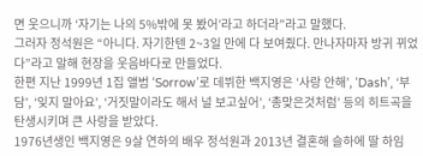면 웃으니까 ‘자기는 나의 5%밖에 못 봤어’라고 하더라”라고 말했다.
그러자 정석원은 “아니다. 자기한텐 2~3일 만에 다 보여줬다. 만나자마자 방귀 뀌었다”라고 말해 현장을 웃음바다로 만들었다.
한편 지난 1999년 1집 앨범 ‘Sorrow’로 데뷔한 백지영은 ‘사랑 안해’, ‘Dash’, ‘부담’, ‘잊지 말아요’, ‘거짓말이라도 해서 널 보고싶어’, ‘총맞은것처럼’ 등의 히트곡을 탄생시키며 큰 사랑을 받았다.
1976년생인 백지영은 9살 연하의 배우 정석원과 2013년 결혼해 슬하에 딸 하임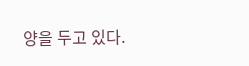양을 두고 있다.